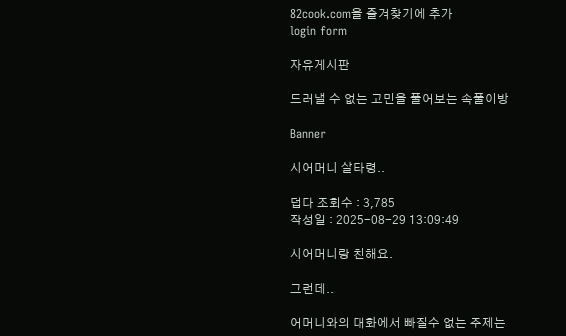82cook.com을 즐겨찾기에 추가
login form

자유게시판

드러낼 수 없는 고민을 풀어보는 속풀이방

Banner

시어머니 살타령..

덥다 조회수 : 3,785
작성일 : 2025-08-29 13:09:49

시어머니랑 친해요.

그런데..

어머니와의 대화에서 빠질수 없는 주제는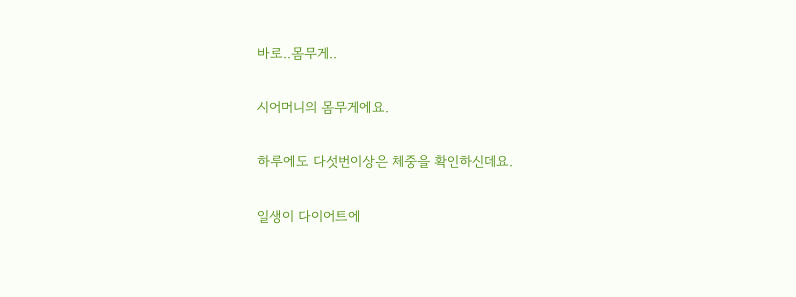바로..몸무게..

시어머니의 몸무게에요.

하루에도 다섯번이상은 체중을 확인하신데요.

일생이 다이어트에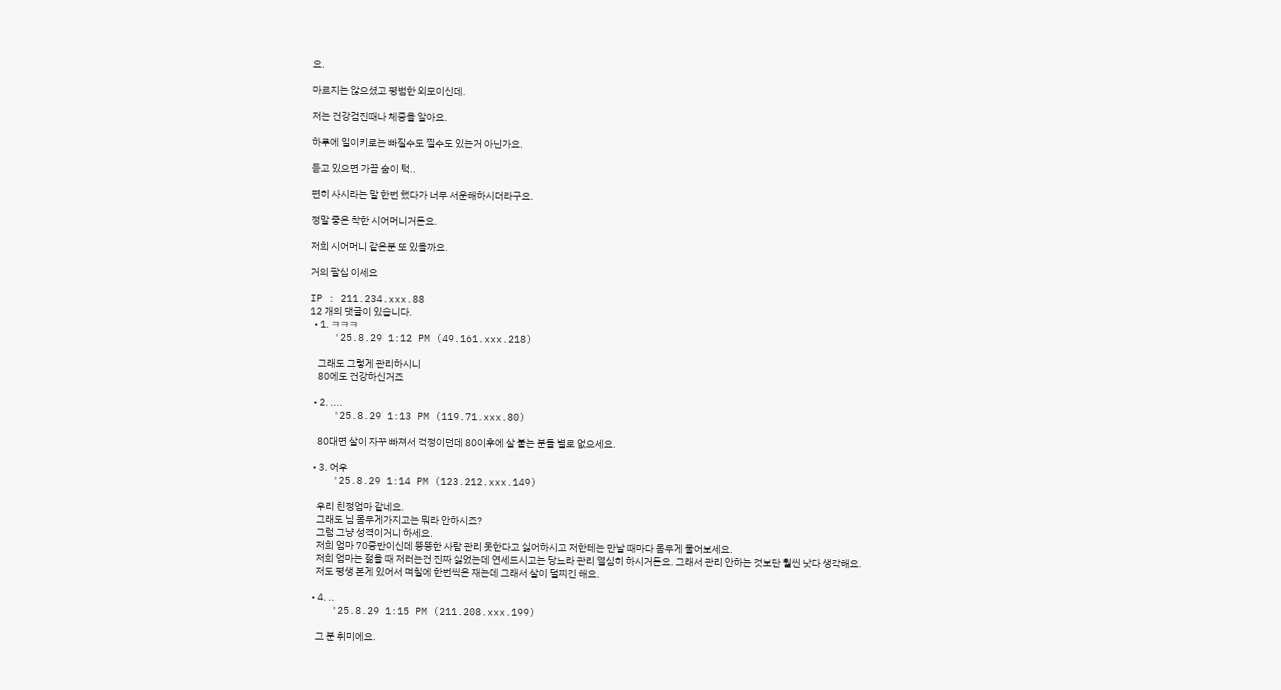요.

마르지는 않으셨고 평범한 외모이신데.

저는 건강검진때나 체중을 알아요.

하루에 일이키로는 빠질수도 찔수도 있는거 아닌가요.

듣고 있으면 가끔 숨이 턱..

편히 사시라는 말 한번 했다가 너무 서운해하시더라구요.

정말 좋은 착한 시어머니거든요.

저희 시어머니 같은분 또 있을까요.

거의 팔십 이세요

IP : 211.234.xxx.88
12 개의 댓글이 있습니다.
  • 1. ㅋㅋㅋ
    '25.8.29 1:12 PM (49.161.xxx.218)

    그래도 그렇게 관리하시니
    80에도 건강하신거죠

  • 2. ....
    '25.8.29 1:13 PM (119.71.xxx.80)

    80대면 살이 자꾸 빠져서 걱정이던데 80이후에 살 붙는 분들 별로 없으세요.

  • 3. 어우
    '25.8.29 1:14 PM (123.212.xxx.149)

    우리 친정엄마 같네요.
    그래도 님 몸무게가지고는 뭐라 안하시죠?
    그럼 그냥 성격이거니 하세요.
    저희 엄마 70중반이신데 뚱뚱한 사람 관리 못한다고 싫어하시고 저한테는 만날 때마다 몸무게 물어보세요.
    저희 엄마는 젊을 때 저러는건 진짜 싫었는데 연세드시고는 당뇨라 관리 열심히 하시거든요. 그래서 관리 안하는 것보단 훨씬 낫다 생각해요.
    저도 평생 본게 있어서 며칠에 한번씩은 재는데 그래서 살이 덜찌긴 해요.

  • 4. ..
    '25.8.29 1:15 PM (211.208.xxx.199)

    그 분 취미에요.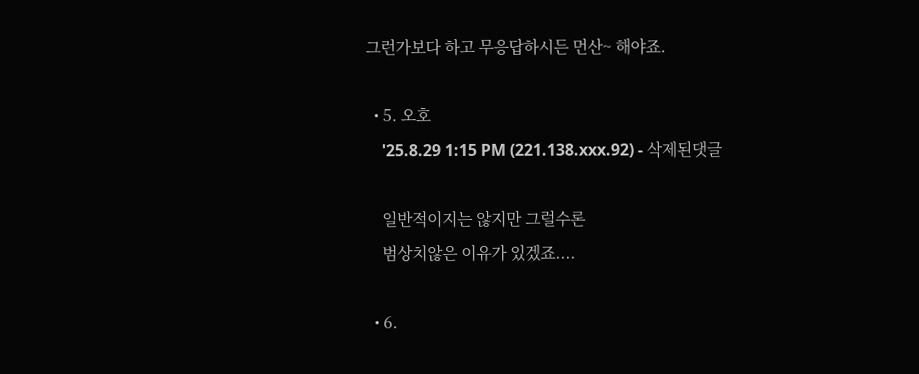그런가보다 하고 무응답하시든 먼산~ 해야죠.

  • 5. 오호
    '25.8.29 1:15 PM (221.138.xxx.92) - 삭제된댓글

    일반적이지는 않지만 그럴수론
    범상치않은 이유가 있겠죠....

  • 6.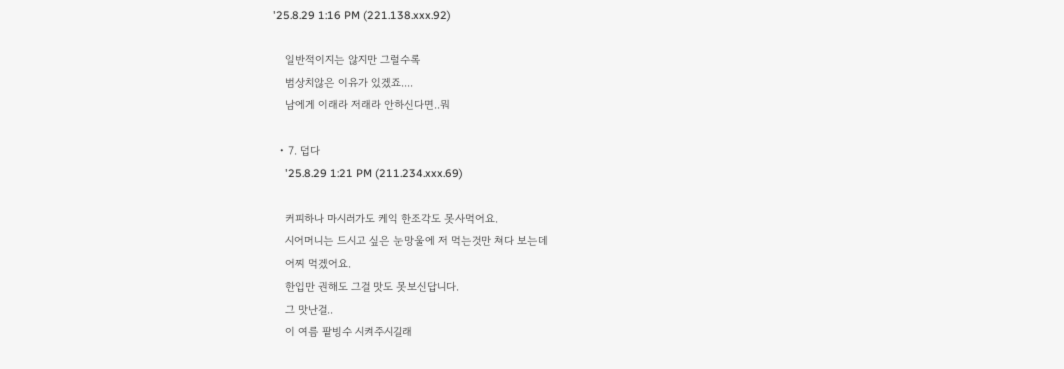'25.8.29 1:16 PM (221.138.xxx.92)

    일반적이지는 않지만 그럴수록
    범상치않은 이유가 있겠죠....
    남에게 이래라 저래라 안하신다면..뭐

  • 7. 덥다
    '25.8.29 1:21 PM (211.234.xxx.69)

    커피하나 마시러가도 케익 한조각도 못사먹어요.
    시어머니는 드시고 싶은 눈망울에 저 먹는것만 쳐다 보는데
    어찌 먹겠어요.
    한입만 권해도 그걸 맛도 못보신답니다.
    그 맛난걸..
    이 여름 팥빙수 시켜주시길래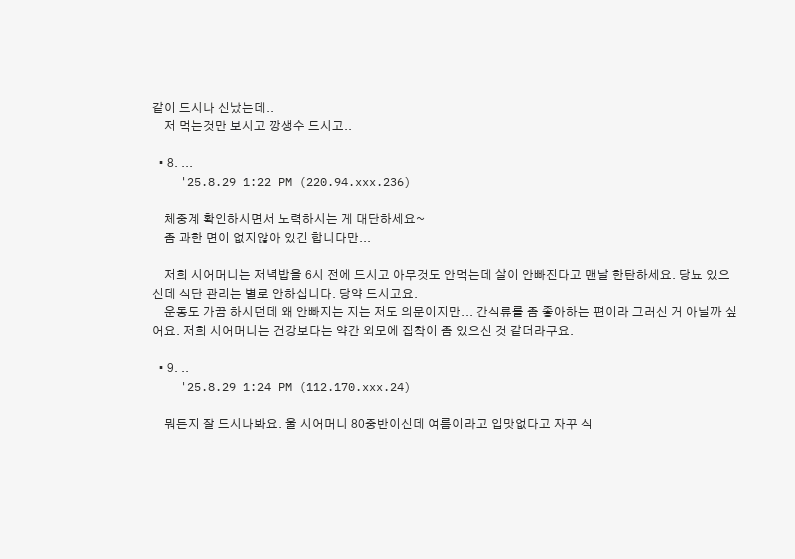같이 드시나 신났는데..
    저 먹는것만 보시고 깡생수 드시고..

  • 8. ...
    '25.8.29 1:22 PM (220.94.xxx.236)

    체중계 확인하시면서 노력하시는 게 대단하세요~
    좀 과한 면이 없지않아 있긴 합니다만...

    저희 시어머니는 저녁밥을 6시 전에 드시고 아무것도 안먹는데 살이 안빠진다고 맨날 한탄하세요. 당뇨 있으신데 식단 관리는 별로 안하십니다. 당약 드시고요.
    운동도 가끔 하시던데 왜 안빠지는 지는 저도 의문이지만... 간식류를 좀 좋아하는 편이라 그러신 거 아닐까 싶어요. 저희 시어머니는 건강보다는 약간 외모에 집착이 좀 있으신 것 같더라구요.

  • 9. ..
    '25.8.29 1:24 PM (112.170.xxx.24)

    뭐든지 잘 드시나봐요. 울 시어머니 80중반이신데 여름이라고 입맛없다고 자꾸 식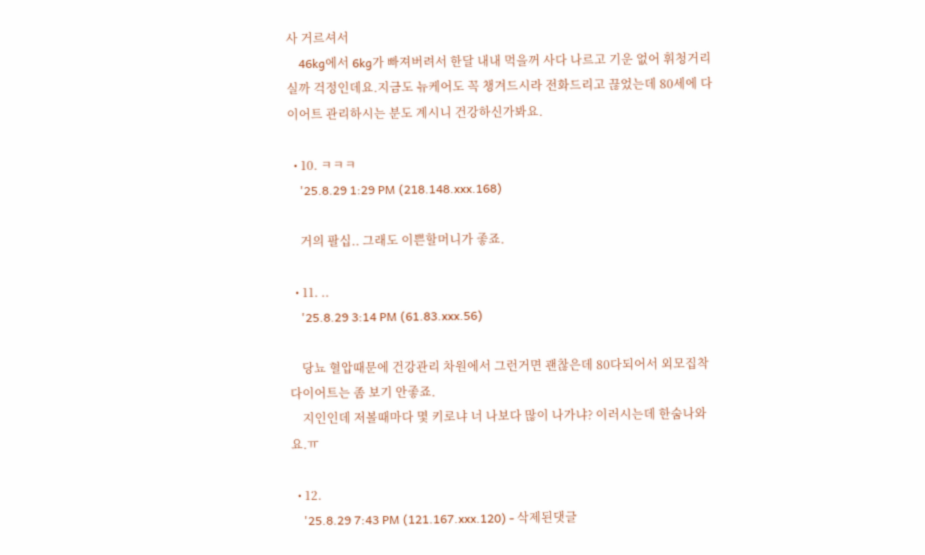사 거르셔서
    46kg에서 6kg가 빠져버려서 한달 내내 먹을꺼 사다 나르고 기운 없어 휘청거리실까 걱정인데요.지금도 뉴케어도 꼭 챙겨드시라 전화드리고 끊었는데 80세에 다이어트 관리하시는 분도 계시니 건강하신가봐요.

  • 10. ㅋㅋㅋ
    '25.8.29 1:29 PM (218.148.xxx.168)

    거의 팔십.. 그래도 이쁜할머니가 좋죠.

  • 11. ..
    '25.8.29 3:14 PM (61.83.xxx.56)

    당뇨 혈압때문에 건강관리 차원에서 그런거면 괜찮은데 80다되어서 외모집착 다이어트는 좀 보기 안좋죠.
    지인인데 저볼때마다 몇 키로냐 너 나보다 많이 나가냐? 이러시는데 한숨나와요.ㅠ

  • 12.
    '25.8.29 7:43 PM (121.167.xxx.120) - 삭제된댓글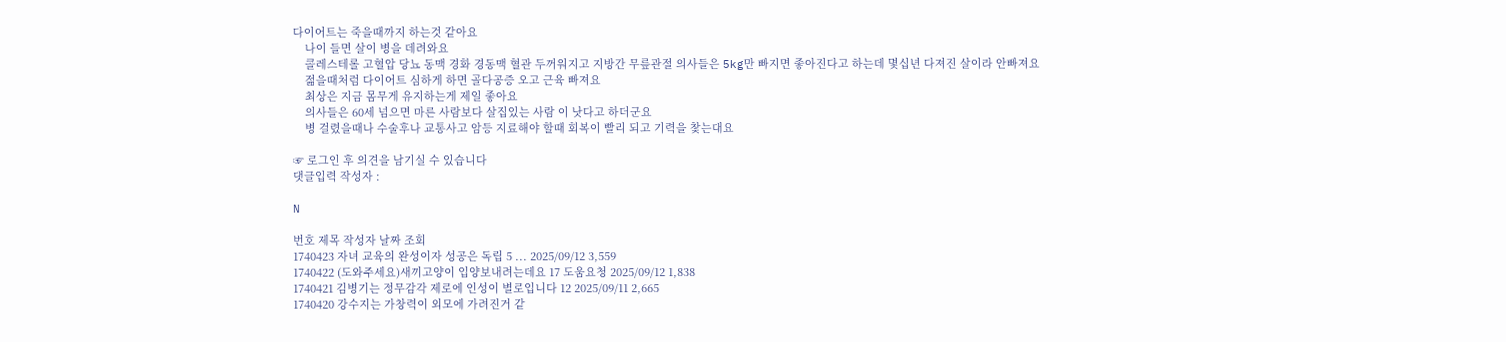다이어트는 죽을때까지 하는것 같아요
    나이 들면 살이 병을 데려와요
    콜레스테롤 고혈압 당뇨 동맥 경화 경동맥 혈관 두꺼워지고 지방간 무릎관절 의사들은 5kg만 빠지면 좋아진다고 하는데 몇십년 다져진 살이라 안빠져요
    젊을때처럼 다이어트 심하게 하면 골다공증 오고 근육 빠져요
    최상은 지금 몸무게 유지하는게 제일 좋아요
    의사들은 60세 넘으면 마른 사람보다 살집있는 사람 이 낫다고 하더군요
    병 걸렸을때나 수술후나 교통사고 암등 지료해야 할때 회복이 빨리 되고 기력을 찿는대요

☞ 로그인 후 의견을 남기실 수 있습니다
댓글입력 작성자 :

N

번호 제목 작성자 날짜 조회
1740423 자녀 교육의 완성이자 성공은 독립 5 ... 2025/09/12 3,559
1740422 (도와주세요)새끼고양이 입양보내려는데요 17 도움요청 2025/09/12 1,838
1740421 김병기는 정무감각 제로에 인성이 별로입니다 12 2025/09/11 2,665
1740420 강수지는 가창력이 외모에 가려진거 같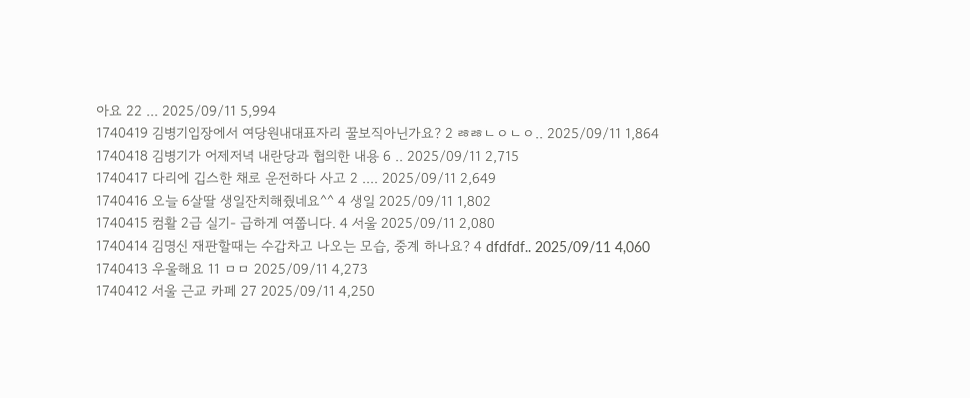아요 22 ... 2025/09/11 5,994
1740419 김병기입장에서 여당원내대표자리 꿀보직아닌가요? 2 ㅀㅀㄴㅇㄴㅇ.. 2025/09/11 1,864
1740418 김병기가 어제저녁 내란당과 협의한 내용 6 .. 2025/09/11 2,715
1740417 다리에 깁스한 채로 운전하다 사고 2 .... 2025/09/11 2,649
1740416 오늘 6살딸 생일잔치해줬네요^^ 4 생일 2025/09/11 1,802
1740415 컴활 2급 실기- 급하게 여쭙니다. 4 서울 2025/09/11 2,080
1740414 김명신 재판할때는 수갑차고 나오는 모습, 중계 하나요? 4 dfdfdf.. 2025/09/11 4,060
1740413 우울해요 11 ㅁㅁ 2025/09/11 4,273
1740412 서울 근교 카페 27 2025/09/11 4,250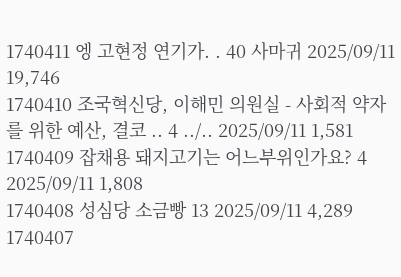1740411 엥 고현정 연기가. . 40 사마귀 2025/09/11 19,746
1740410 조국혁신당, 이해민 의원실 - 사회적 약자를 위한 예산, 결코 .. 4 ../.. 2025/09/11 1,581
1740409 잡채용 돼지고기는 어느부위인가요? 4 2025/09/11 1,808
1740408 성심당 소금빵 13 2025/09/11 4,289
1740407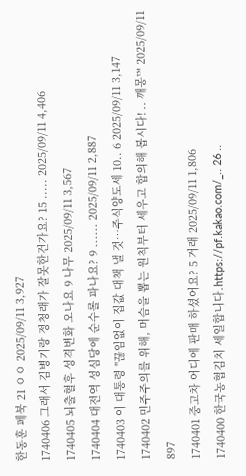한동훈 페북 21 ㅇㅇ 2025/09/11 3,927
1740406 그래서 김병기랑 정청래가 잘못한건가요? 15 ..... 2025/09/11 4,406
1740405 뇌출혈후 성격변화 오나요 9 나무 2025/09/11 3,567
1740404 대전역 성심당에 순수롤 파나요? 9 ...... 2025/09/11 2,887
1740403 이 대통령 "끊임없이 집값 대책 낼 것…주식양도세 10.. 6 2025/09/11 3,147
1740402 민주주의를 위해, 머슴을 뽑는 원칙부터 세우고 합의해 봅시다! .. 깨몽™ 2025/09/11 897
1740401 중고차 어디에 판매 하셨어요? 5 거래 2025/09/11 1,806
1740400 한국농협김치 세일합니다.https://pf.kakao.com/_.. 26 ..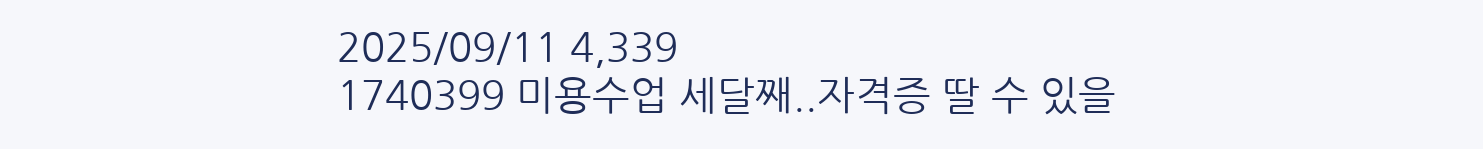2025/09/11 4,339
1740399 미용수업 세달째..자격증 딸 수 있을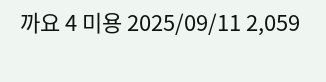까요 4 미용 2025/09/11 2,059